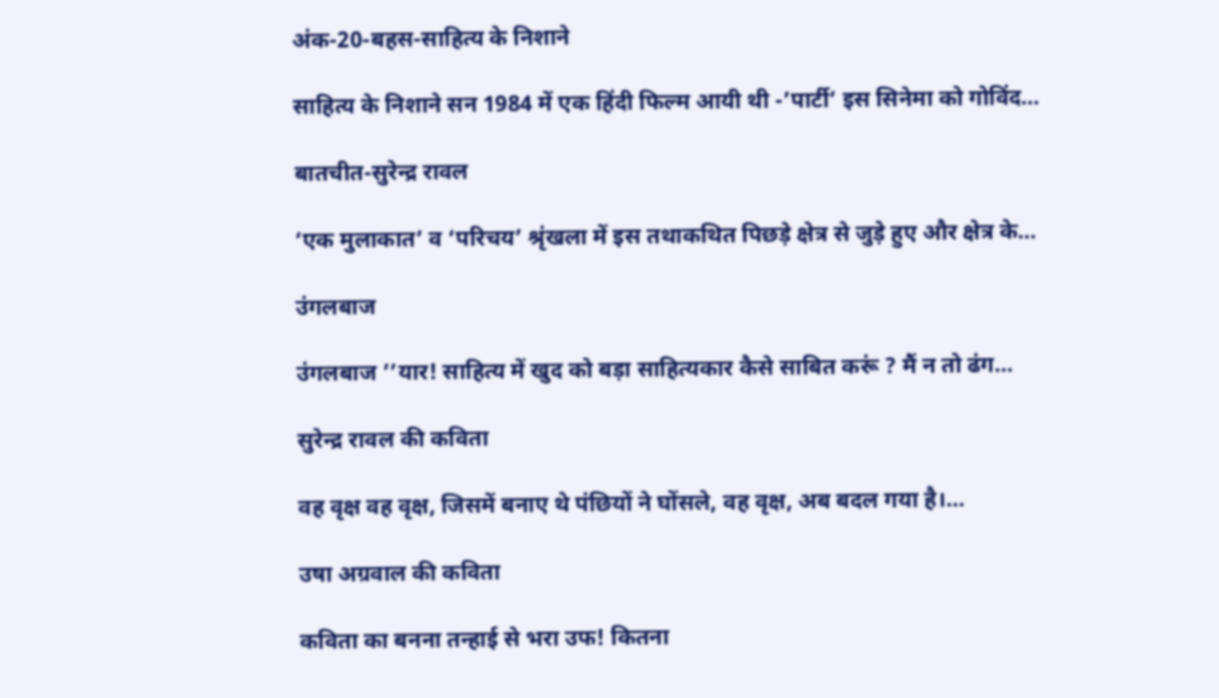अंक-20-बहस-साहित्य के निशाने

साहित्य के निशाने सन 1984 में एक हिंदी फिल्म आयी थी -’पार्टी’ इस सिनेमा को गोविंद…

बातचीत-सुरेन्द्र रावल

‘एक मुलाकात’ व ‘परिचय’ श्रृंखला में इस तथाकथित पिछड़े क्षेत्र से जुड़े हुए और क्षेत्र के…

उंगलबाज

उंगलबाज ’’यार! साहित्य में खुद को बड़ा साहित्यकार कैसे साबित करूं ? मैं न तो ढंग…

सुरेन्द्र रावल की कविता

वह वृक्ष वह वृक्ष, जिसमें बनाए थे पंछियों ने घोंसले, वह वृक्ष, अब बदल गया है।…

उषा अग्रवाल की कविता

कविता का बनना तन्हाई से भरा उफ! कितना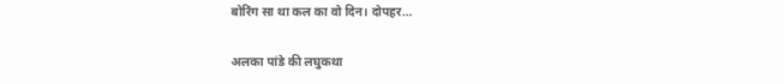बोरिंग सा था कल का वो दिन। दोपहर…

अलका पांडे की लघुकथा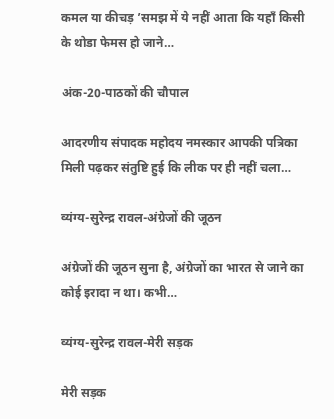कमल या कीचड़ ’समझ में ये नहीं आता कि यहाँ किसी के थोडा फेमस हो जाने…

अंक-20-पाठकों की चौपाल

आदरणीय संपादक महोदय नमस्कार आपकी पत्रिका मिली पढ़कर संतुष्टि हुई कि लीक पर ही नहीं चला…

व्यंग्य-सुरेन्द्र रावल-अंग्रेजों की जूठन

अंग्रेजों की जूठन सुना है, अंग्रेजों का भारत से जाने का कोई इरादा न था। कभी…

व्यंग्य-सुरेन्द्र रावल-मेरी सड़क

मेरी सड़क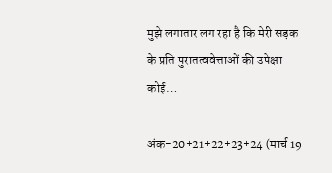मुझे लगातार लग रहा है कि मेरी सड़क के प्रति पुरातत्ववेत्ताओं की उपेक्षा कोई…

अंक-20+21+22+23+24 (मार्च 19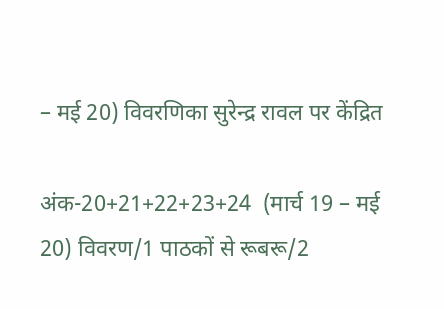– मई 20) विवरणिका सुरेन्द्र रावल पर केंद्रित

अंक-20+21+22+23+24  (मार्च 19 – मई 20) विवरण/1 पाठकों से रूबरू/2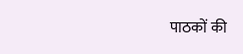पाठकों की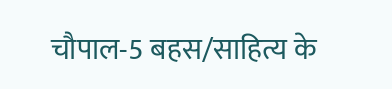चौपाल-5 बहस/साहित्य के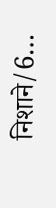निशाने/6…